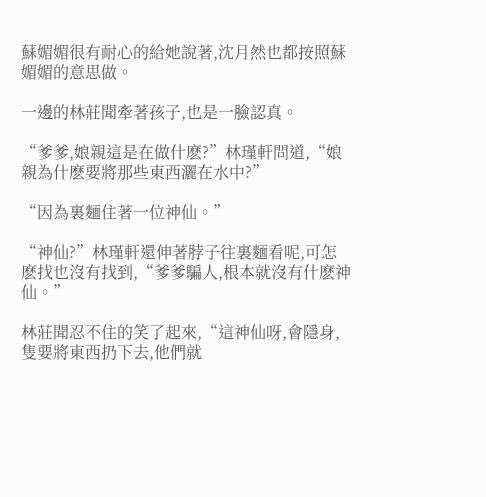蘇媚媚很有耐心的給她說著,沈月然也都按照蘇媚媚的意思做。

一邊的林莊聞牽著孩子,也是一臉認真。

“爹爹,娘親這是在做什麽?”林瑾軒問道,“娘親為什麽要將那些東西灑在水中?”

“因為裏麵住著一位神仙。”

“神仙?”林瑾軒還伸著脖子往裏麵看呢,可怎麽找也沒有找到,“爹爹騙人,根本就沒有什麽神仙。”

林莊聞忍不住的笑了起來,“這神仙呀,會隱身,隻要將東西扔下去,他們就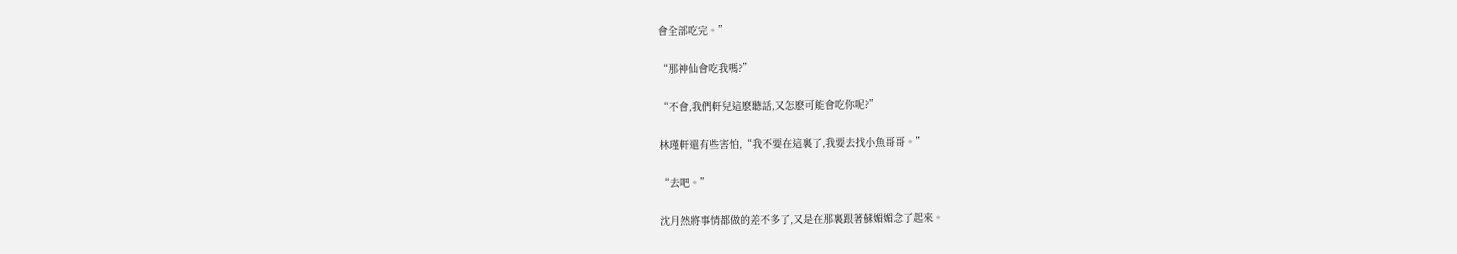會全部吃完。”

“那神仙會吃我嗎?”

“不會,我們軒兒這麽聽話,又怎麽可能會吃你呢?”

林瑾軒還有些害怕,“我不要在這裏了,我要去找小魚哥哥。”

“去吧。”

沈月然將事情都做的差不多了,又是在那裏跟著蘇媚媚念了起來。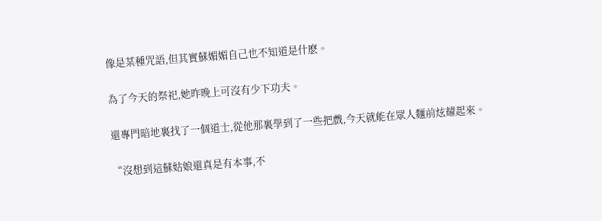像是某種咒語,但其實蘇媚媚自己也不知道是什麽。

為了今天的祭祀,她昨晚上可沒有少下功夫。

還專門暗地裏找了一個道士,從他那裏學到了一些把戲,今天就能在眾人麵前炫耀起來。

“沒想到這蘇姑娘還真是有本事,不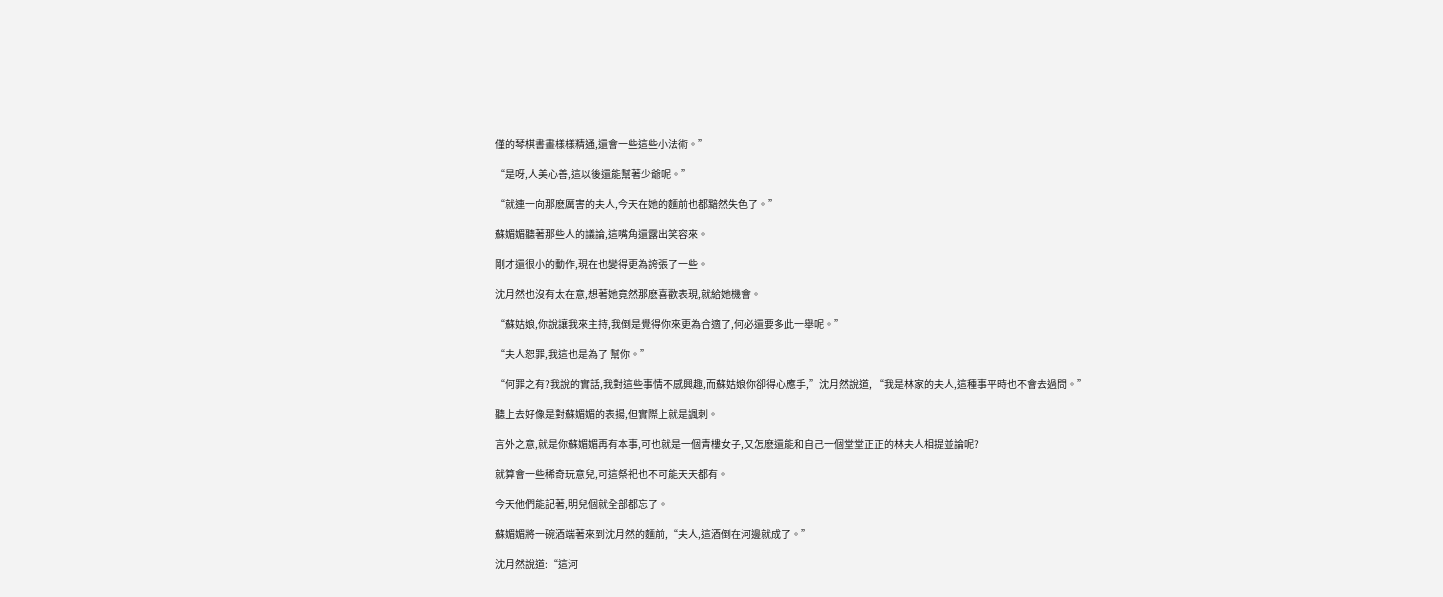僅的琴棋書畫樣樣精通,還會一些這些小法術。”

“是呀,人美心善,這以後還能幫著少爺呢。”

“就連一向那麽厲害的夫人,今天在她的麵前也都黯然失色了。”

蘇媚媚聽著那些人的議論,這嘴角還露出笑容來。

剛才還很小的動作,現在也變得更為誇張了一些。

沈月然也沒有太在意,想著她竟然那麽喜歡表現,就給她機會。

“蘇姑娘,你說讓我來主持,我倒是覺得你來更為合適了,何必還要多此一舉呢。”

“夫人恕罪,我這也是為了 幫你。”

“何罪之有?我說的實話,我對這些事情不感興趣,而蘇姑娘你卻得心應手,”沈月然說道, “我是林家的夫人,這種事平時也不會去過問。”

聽上去好像是對蘇媚媚的表揚,但實際上就是諷刺。

言外之意,就是你蘇媚媚再有本事,可也就是一個青樓女子,又怎麽還能和自己一個堂堂正正的林夫人相提並論呢?

就算會一些稀奇玩意兒,可這祭祀也不可能天天都有。

今天他們能記著,明兒個就全部都忘了。

蘇媚媚將一碗酒端著來到沈月然的麵前,“夫人,這酒倒在河邊就成了。”

沈月然說道:“這河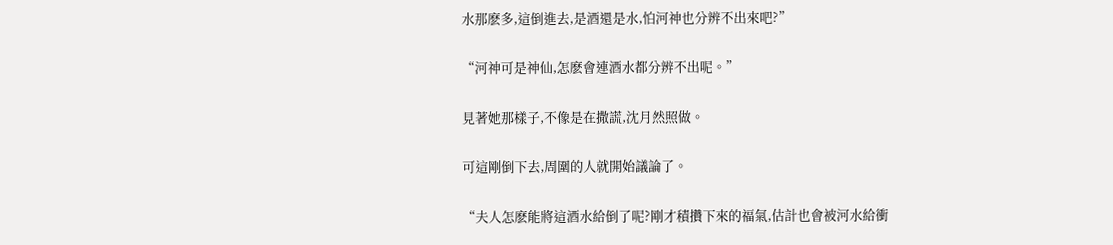水那麽多,這倒進去,是酒還是水,怕河神也分辨不出來吧?”

“河神可是神仙,怎麽會連酒水都分辨不出呢。”

見著她那樣子,不像是在撒謊,沈月然照做。

可這剛倒下去,周圍的人就開始議論了。

“夫人怎麽能將這酒水給倒了呢?剛才積攢下來的福氣,估計也會被河水給衝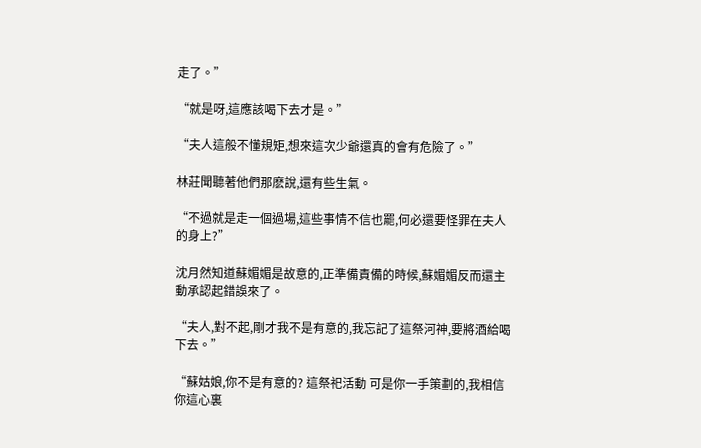走了。”

“就是呀,這應該喝下去才是。”

“夫人這般不懂規矩,想來這次少爺還真的會有危險了。”

林莊聞聽著他們那麽說,還有些生氣。

“不過就是走一個過場,這些事情不信也罷,何必還要怪罪在夫人的身上?”

沈月然知道蘇媚媚是故意的,正準備責備的時候,蘇媚媚反而還主動承認起錯誤來了。

“夫人,對不起,剛才我不是有意的,我忘記了這祭河神,要將酒給喝下去。”

“蘇姑娘,你不是有意的? 這祭祀活動 可是你一手策劃的,我相信你這心裏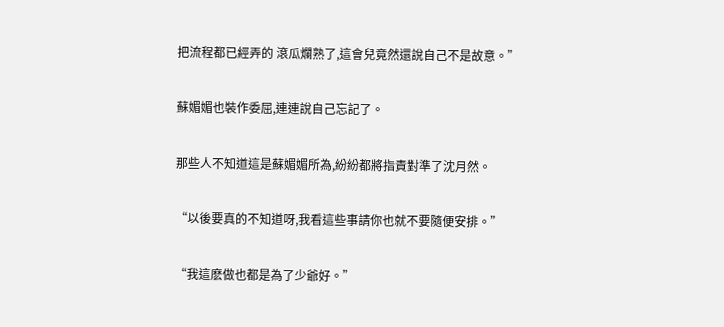把流程都已經弄的 滾瓜爛熟了,這會兒竟然還說自己不是故意。”

蘇媚媚也裝作委屈,連連說自己忘記了。

那些人不知道這是蘇媚媚所為,紛紛都將指責對準了沈月然。

“以後要真的不知道呀,我看這些事請你也就不要隨便安排。”

“我這麽做也都是為了少爺好。”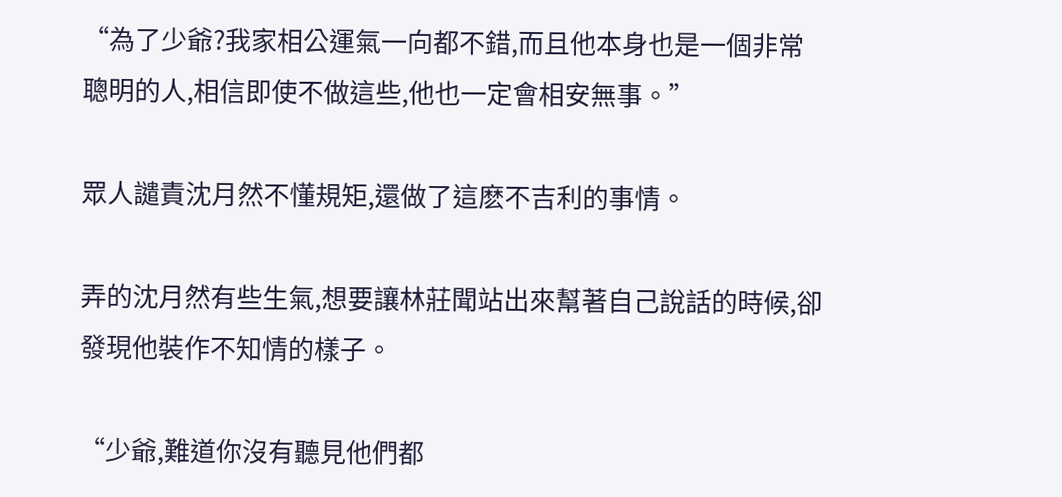“為了少爺?我家相公運氣一向都不錯,而且他本身也是一個非常聰明的人,相信即使不做這些,他也一定會相安無事。”

眾人譴責沈月然不懂規矩,還做了這麽不吉利的事情。

弄的沈月然有些生氣,想要讓林莊聞站出來幫著自己說話的時候,卻發現他裝作不知情的樣子。

“少爺,難道你沒有聽見他們都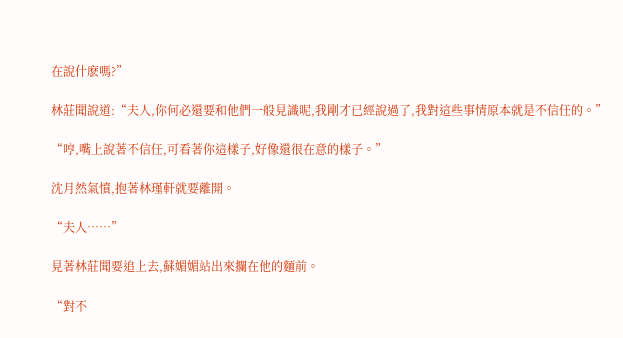在說什麽嗎?”

林莊聞說道:“夫人,你何必還要和他們一般見識呢,我剛才已經說過了,我對這些事情原本就是不信任的。”

“哼,嘴上說著不信任,可看著你這樣子,好像還很在意的樣子。”

沈月然氣憤,抱著林瑾軒就要離開。

“夫人……”

見著林莊聞要追上去,蘇媚媚站出來攔在他的麵前。

“對不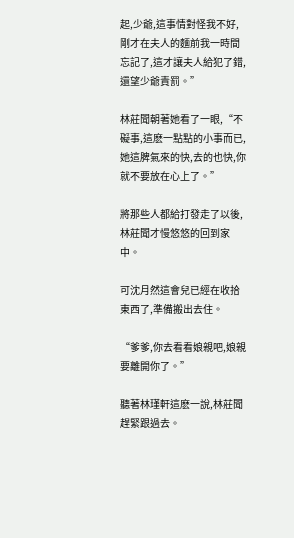起,少爺,這事情對怪我不好,剛才在夫人的麵前我一時間忘記了,這才讓夫人給犯了錯,還望少爺責罰。”

林莊聞朝著她看了一眼,“不礙事,這麽一點點的小事而已,她這脾氣來的快,去的也快,你就不要放在心上了。”

將那些人都給打發走了以後,林莊聞才慢悠悠的回到家中。

可沈月然這會兒已經在收拾東西了,準備搬出去住。

“爹爹,你去看看娘親吧,娘親要離開你了。”

聽著林瑾軒這麽一說,林莊聞趕緊跟過去。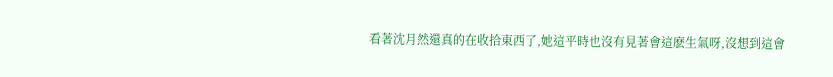看著沈月然還真的在收拾東西了,她這平時也沒有見著會這麽生氣呀,沒想到這會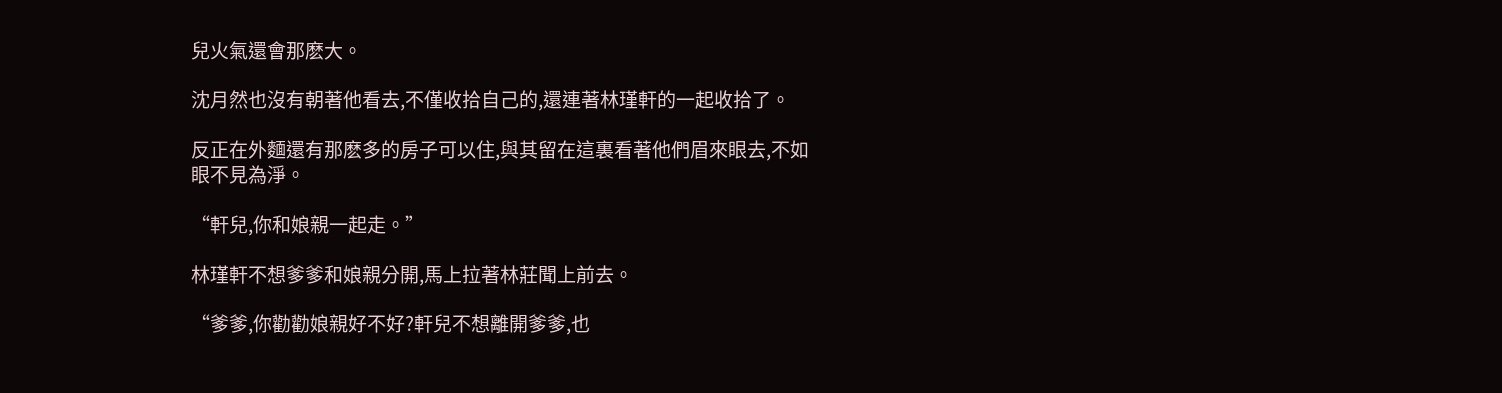兒火氣還會那麽大。

沈月然也沒有朝著他看去,不僅收拾自己的,還連著林瑾軒的一起收拾了。

反正在外麵還有那麽多的房子可以住,與其留在這裏看著他們眉來眼去,不如眼不見為淨。

“軒兒,你和娘親一起走。”

林瑾軒不想爹爹和娘親分開,馬上拉著林莊聞上前去。

“爹爹,你勸勸娘親好不好?軒兒不想離開爹爹,也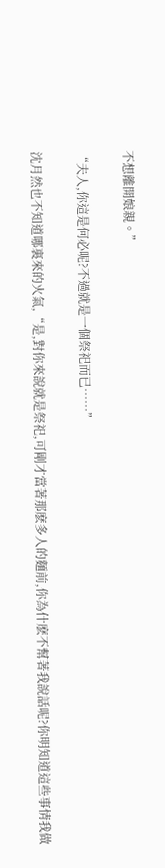不想離開娘親。”

“夫人,你這是何必呢?不過就是一個祭祀而已……”

沈月然也不知道哪裏來的火氣,“是,對你來說就是祭祀,可剛才當著那麽多人的麵前,你為什麽不幫著我說話呢?你明知道這些事情我做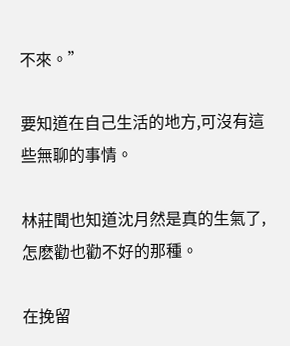不來。”

要知道在自己生活的地方,可沒有這些無聊的事情。

林莊聞也知道沈月然是真的生氣了,怎麽勸也勸不好的那種。

在挽留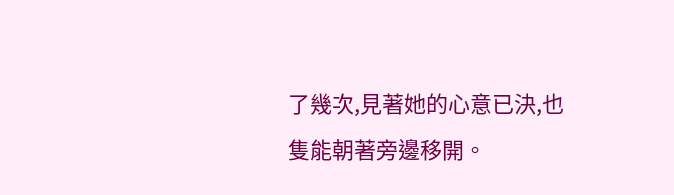了幾次,見著她的心意已決,也隻能朝著旁邊移開。